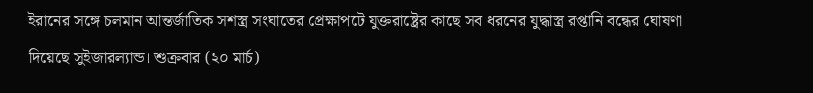ইরানের সঙ্গে চলমান আন্তর্জাতিক সশস্ত্র সংঘাতের প্রেক্ষাপটে যুক্তরাষ্ট্রের কাছে সব ধরনের যুদ্ধাস্ত্র রপ্তানি বন্ধের ঘোষণা দিয়েছে সুইজারল্যান্ড। শুক্রবার (২০ মার্চ)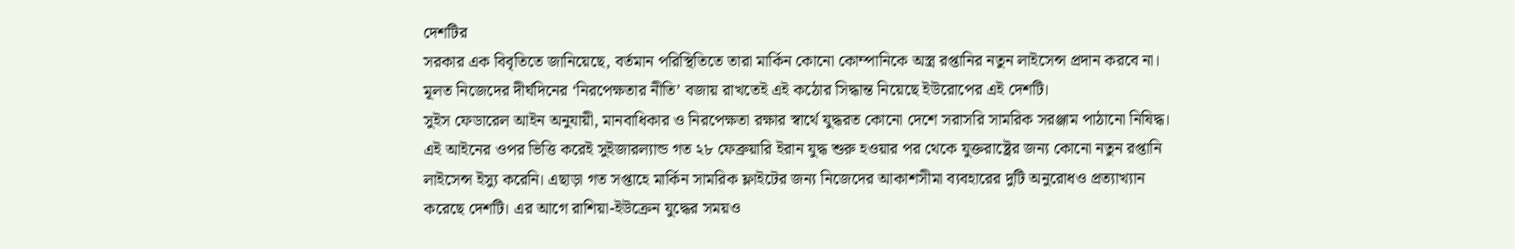দেশটির
সরকার এক বিবৃতিতে জানিয়েছে, বর্তমান পরিস্থিতিতে তারা মার্কিন কোনো কোম্পানিকে অস্ত্র রপ্তানির নতুন লাইসেন্স প্রদান করবে না। মূলত নিজেদের দীর্ঘদিনের ‘নিরপেক্ষতার নীতি’ বজায় রাখতেই এই কঠোর সিদ্ধান্ত নিয়েছে ইউরোপের এই দেশটি।
সুইস ফেডারেল আইন অনুযায়ী, মানবাধিকার ও নিরপেক্ষতা রক্ষার স্বার্থে যুদ্ধরত কোনো দেশে সরাসরি সামরিক সরঞ্জাম পাঠানো নিষিদ্ধ। এই আইনের ওপর ভিত্তি করেই সুইজারল্যান্ড গত ২৮ ফেব্রুয়ারি ইরান যুদ্ধ শুরু হওয়ার পর থেকে যুক্তরাষ্ট্রের জন্য কোনো নতুন রপ্তানি লাইসেন্স ইস্যু করেনি। এছাড়া গত সপ্তাহে মার্কিন সামরিক ফ্লাইটের জন্য নিজেদের আকাশসীমা ব্যবহারের দুটি অনুরোধও প্রত্যাখ্যান করেছে দেশটি। এর আগে রাশিয়া-ইউক্রেন যুদ্ধের সময়ও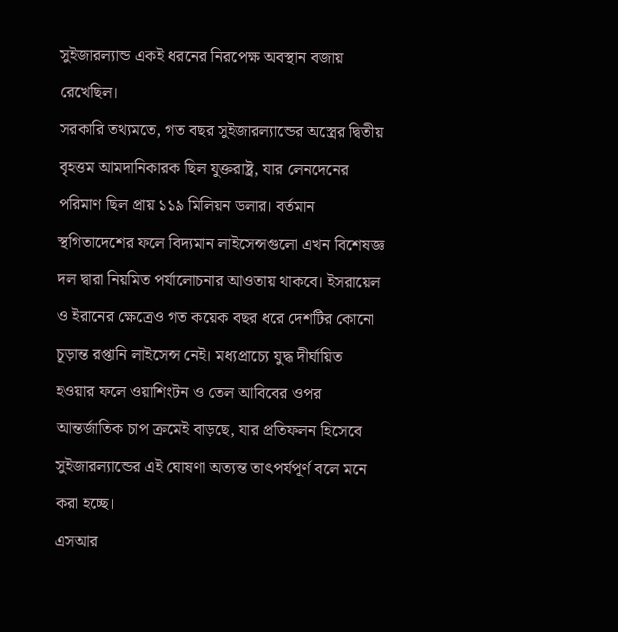সুইজারল্যান্ড একই ধরনের নিরপেক্ষ অবস্থান বজায় রেখেছিল।
সরকারি তথ্যমতে, গত বছর সুইজারল্যান্ডের অস্ত্রের দ্বিতীয় বৃহত্তম আমদানিকারক ছিল যুক্তরাষ্ট্র, যার লেনদেনের পরিমাণ ছিল প্রায় ১১৯ মিলিয়ন ডলার। বর্তমান স্থগিতাদেশের ফলে বিদ্যমান লাইসেন্সগুলো এখন বিশেষজ্ঞ দল দ্বারা নিয়মিত পর্যালোচনার আওতায় থাকবে। ইসরায়েল ও ইরানের ক্ষেত্রেও গত কয়েক বছর ধরে দেশটির কোনো চূড়ান্ত রপ্তানি লাইসেন্স নেই। মধ্যপ্রাচ্যে যুদ্ধ দীর্ঘায়িত হওয়ার ফলে ওয়াশিংটন ও তেল আবিবের ওপর আন্তর্জাতিক চাপ ক্রমেই বাড়ছে, যার প্রতিফলন হিসেবে সুইজারল্যান্ডের এই ঘোষণা অত্যন্ত তাৎপর্যপূর্ণ বলে মনে করা হচ্ছে।
এসআর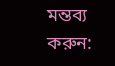মন্তব্য করুন: